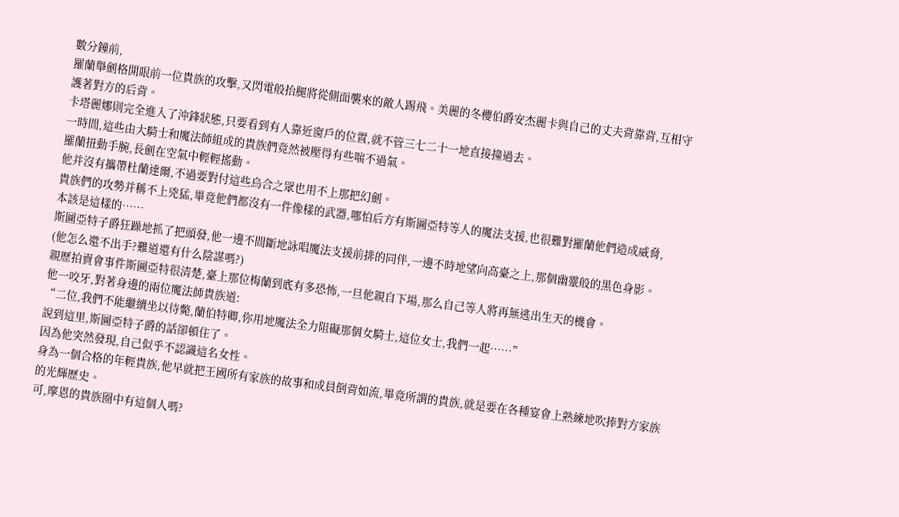數分鐘前,
羅蘭舉劍格開眼前一位貴族的攻擊,又閃電般抬腿將從側面襲來的敵人踢飛。美麗的冬櫻伯爵安杰麗卡與自己的丈夫背靠背,互相守護著對方的后背。
卡塔麗娜則完全進入了沖鋒狀態,只要看到有人靠近窗戶的位置,就不管三七二十一地直接撞過去。
一時間,這些由大騎士和魔法師組成的貴族們竟然被壓得有些喘不過氣。
羅蘭扭動手腕,長劍在空氣中輕輕搖動。
他并沒有攜帶杜蘭達爾,不過要對付這些烏合之眾也用不上那把幻劍。
貴族們的攻勢并稱不上兇猛,畢竟他們都沒有一件像樣的武器,哪怕后方有斯圖亞特等人的魔法支援,也很難對羅蘭他們造成威脅,
本該是這樣的……
斯圖亞特子爵狂躁地抓了把頭發,他一邊不間斷地詠唱魔法支援前排的同伴,一邊不時地望向高臺之上,那個幽靈般的黑色身影。
(他怎么還不出手?難道還有什么陰謀嗎?)
親歷拍賣會事件斯圖亞特很清楚,臺上那位梅蘭到底有多恐怖,一旦他親自下場,那么自己等人將再無逃出生天的機會。
他一咬牙,對著身邊的兩位魔法師貴族道:
“二位,我們不能繼續坐以待斃,蘭伯特卿,你用地魔法全力阻礙那個女騎士,這位女士,我們一起……”
說到這里,斯圖亞特子爵的話卻頓住了。
因為他突然發現,自己似乎不認識這名女性。
身為一個合格的年輕貴族,他早就把王國所有家族的故事和成員倒背如流,畢竟所謂的貴族,就是要在各種宴會上熟練地吹捧對方家族的光輝歷史。
可,摩恩的貴族圈中有這個人嗎?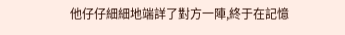他仔仔細細地端詳了對方一陣,終于在記憶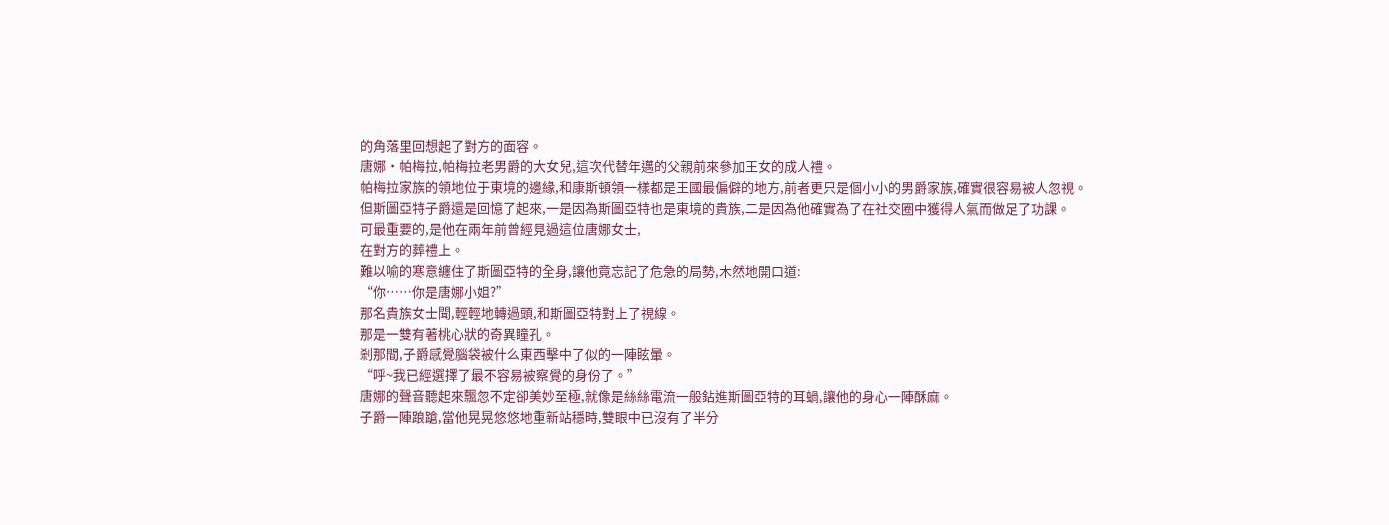的角落里回想起了對方的面容。
唐娜·帕梅拉,帕梅拉老男爵的大女兒,這次代替年邁的父親前來參加王女的成人禮。
帕梅拉家族的領地位于東境的邊緣,和康斯頓領一樣都是王國最偏僻的地方,前者更只是個小小的男爵家族,確實很容易被人忽視。
但斯圖亞特子爵還是回憶了起來,一是因為斯圖亞特也是東境的貴族,二是因為他確實為了在社交圈中獲得人氣而做足了功課。
可最重要的,是他在兩年前曾經見過這位唐娜女士,
在對方的葬禮上。
難以喻的寒意纏住了斯圖亞特的全身,讓他竟忘記了危急的局勢,木然地開口道:
“你……你是唐娜小姐?”
那名貴族女士聞,輕輕地轉過頭,和斯圖亞特對上了視線。
那是一雙有著桃心狀的奇異瞳孔。
剎那間,子爵感覺腦袋被什么東西擊中了似的一陣眩暈。
“呼~我已經選擇了最不容易被察覺的身份了。”
唐娜的聲音聽起來飄忽不定卻美妙至極,就像是絲絲電流一般鉆進斯圖亞特的耳蝸,讓他的身心一陣酥麻。
子爵一陣踉蹌,當他晃晃悠悠地重新站穩時,雙眼中已沒有了半分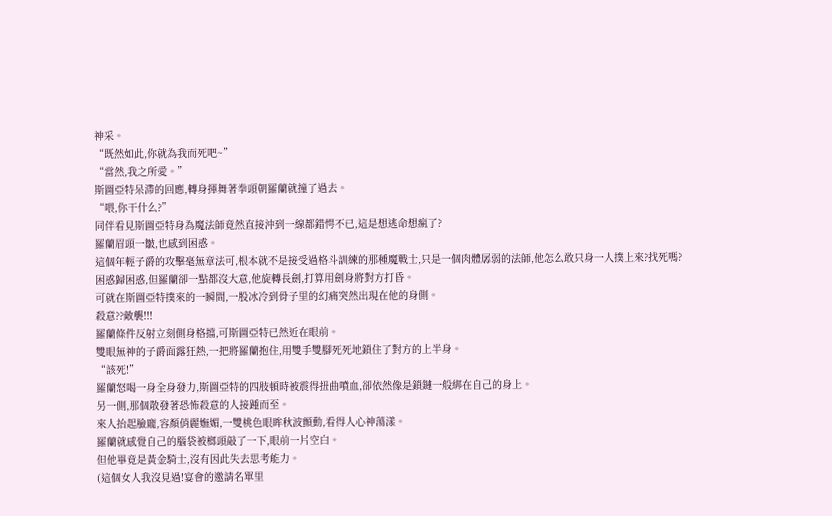神采。
“既然如此,你就為我而死吧~”
“當然,我之所愛。”
斯圖亞特呆滯的回應,轉身揮舞著拳頭朝羅蘭就撞了過去。
“喂,你干什么?”
同伴看見斯圖亞特身為魔法師竟然直接沖到一線都錯愕不已,這是想逃命想瘋了?
羅蘭眉頭一皺,也感到困惑。
這個年輕子爵的攻擊毫無章法可,根本就不是接受過格斗訓練的那種魔戰士,只是一個肉體孱弱的法師,他怎么敢只身一人撲上來?找死嗎?
困惑歸困惑,但羅蘭卻一點都沒大意,他旋轉長劍,打算用劍身將對方打昏。
可就在斯圖亞特撲來的一瞬間,一股冰冷到骨子里的幻痛突然出現在他的身側。
殺意??敵襲!!!
羅蘭條件反射立刻側身格擋,可斯圖亞特已然近在眼前。
雙眼無神的子爵面露狂熱,一把將羅蘭抱住,用雙手雙腳死死地鎖住了對方的上半身。
“該死!”
羅蘭怒喝一身全身發力,斯圖亞特的四肢頓時被震得扭曲噴血,卻依然像是鎖鏈一般綁在自己的身上。
另一側,那個散發著恐怖殺意的人接踵而至。
來人抬起臉龐,容顏俏麗嫵媚,一雙桃色眼眸秋波顫動,看得人心神蕩漾。
羅蘭就感覺自己的腦袋被榔頭敲了一下,眼前一片空白。
但他畢竟是黃金騎士,沒有因此失去思考能力。
(這個女人我沒見過!宴會的邀請名單里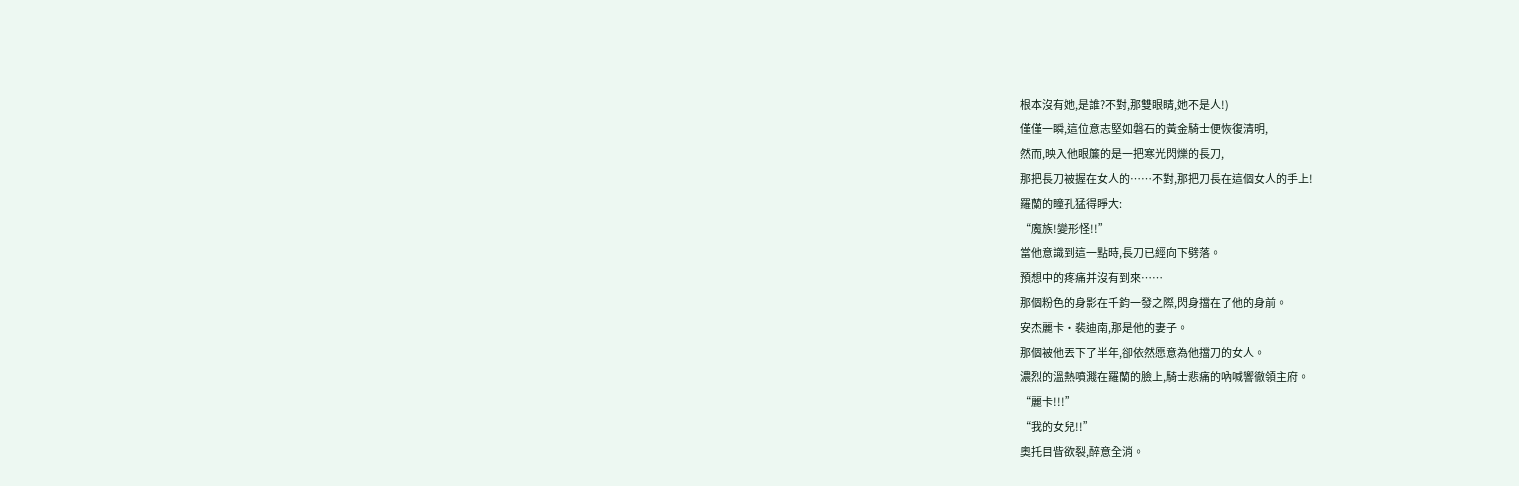根本沒有她,是誰?不對,那雙眼睛,她不是人!)
僅僅一瞬,這位意志堅如磐石的黃金騎士便恢復清明,
然而,映入他眼簾的是一把寒光閃爍的長刀,
那把長刀被握在女人的……不對,那把刀長在這個女人的手上!
羅蘭的瞳孔猛得睜大:
“魔族!變形怪!!”
當他意識到這一點時,長刀已經向下劈落。
預想中的疼痛并沒有到來……
那個粉色的身影在千鈞一發之際,閃身擋在了他的身前。
安杰麗卡·裴迪南,那是他的妻子。
那個被他丟下了半年,卻依然愿意為他擋刀的女人。
濃烈的溫熱噴濺在羅蘭的臉上,騎士悲痛的吶喊響徹領主府。
“麗卡!!!”
“我的女兒!!”
奧托目眥欲裂,醉意全消。